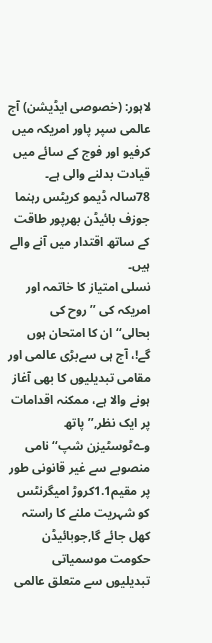لاہور: (خصوصی ایڈیشن) آج عالمی سپر پاور امریکہ میں کرفیو اور فوج کے سائے میں قیادت بدلنے والی ہے۔ 78سالہ ڈیمو کریٹس رہنما جوزف بائیڈن بھرپور طاقت کے ساتھ اقتدار میں آنے والے ہیں۔
نسلی امتیاز کا خاتمہ اور امریکہ کی ’’روح کی بحالی‘‘ان کا امتحان ہوں گے!، آج ہی سےبڑی عالمی اور مقامی تبدیلیوں کا بھی آغاز ہونے والا ہے، ممکنہ اقدامات پر ایک نظر,’’پاتھ وےٹوسٹیزن شپ‘‘ نامی منصوبے سے غیر قانونی طور پر مقیم1.1کروڑ امیگرنٹس کو شہریت ملنے کا راستہ کھل جائے گا,جوبائیڈن حکومت موسمیاتی تبدیلیوں سے متعلق عالمی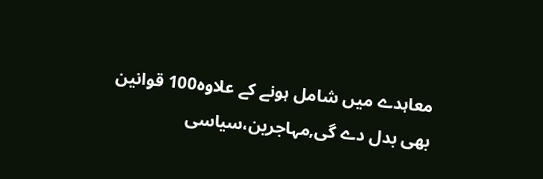معاہدے میں شامل ہونے کے علاوہ100 قوانین بھی بدل دے گی,مہاجرین،سیاسی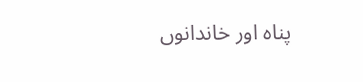پناہ اور خاندانوں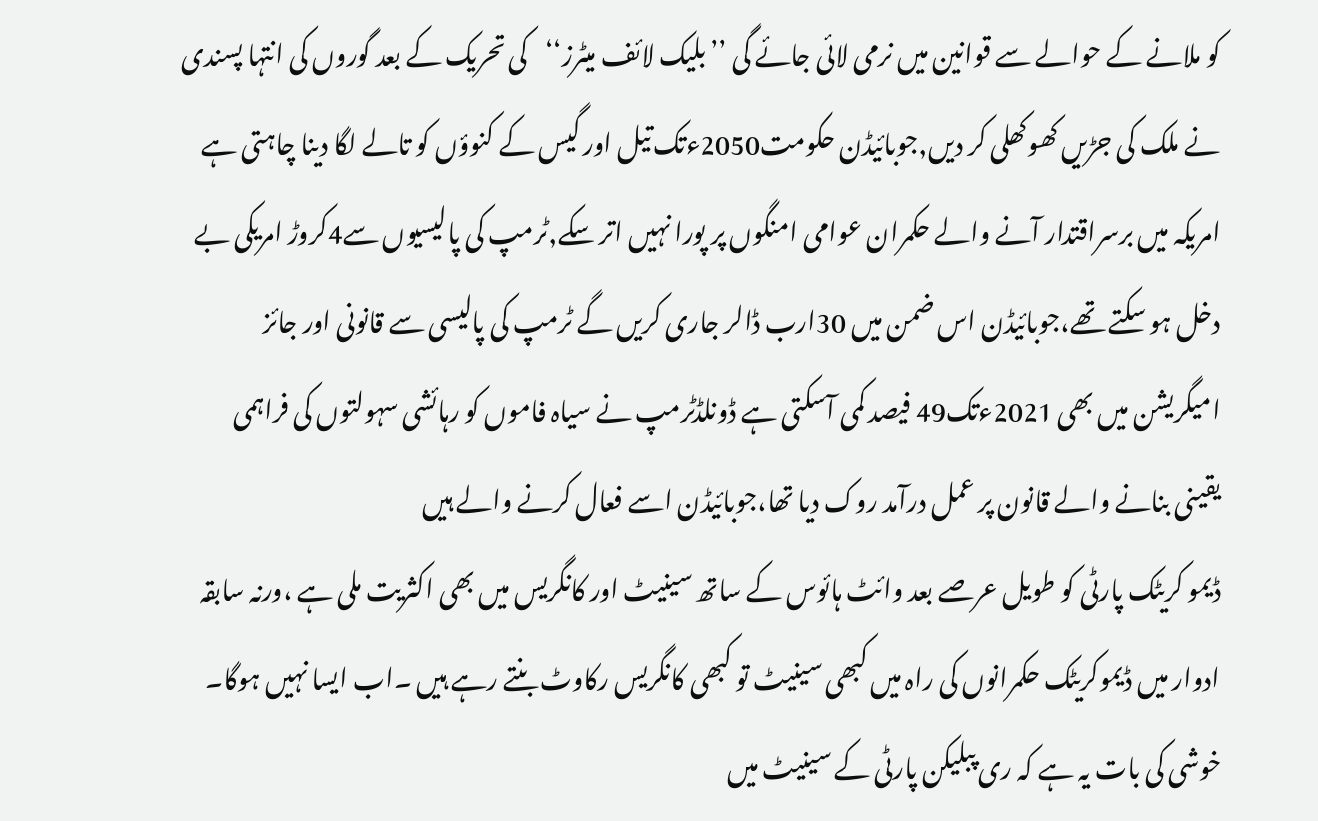کو ملانے کے حوالے سے قوانین میں نرمی لائی جائے گی ’’بلیک لائف میٹرز‘‘کی تحریک کے بعد گوروں کی انتہا پسندی نے ملک کی جڑیں کھوکھلی کر دیں,جوبائیڈن حکومت2050ءتک تیل اور گیس کے کنوؤں کو تالے لگا دینا چاہتی ہے امریکہ میں برسراقتدار آنے والے حکمران عوامی امنگوں پر پورا نہیں اتر سکے,ٹرمپ کی پالیسیوں سے4کروڑ امریکی بے دخل ہو سکتے تھے،جوبائیڈن اس ضمن میں 30ارب ڈالر جاری کریں گے ٹرمپ کی پالیسی سے قانونی اور جائز امیگریشن میں بھی 2021ءتک49 فیصد کمی آسکتی ہے ڈونلڈٹرمپ نے سیاہ فاموں کو رہائشی سہولتوں کی فراہمی یقینی بنانے والے قانون پر عمل درآمد روک دیا تھا،جوبائیڈن اسے فعال کرنے والے ہیں
ڈیمو کریٹک پارٹی کو طویل عرصے بعد وائٹ ہائوس کے ساتھ سینیٹ اور کانگریس میں بھی اکثریت ملی ہے ،ورنہ سابقہ ادوار میں ڈیموکریٹک حکمرانوں کی راہ میں کبھی سینیٹ تو کبھی کانگریس رکاوٹ بنتے رہے ہیں ۔اب ایسا نہیں ہوگا۔ خوشی کی بات یہ ہے کہ ری پبلیکن پارٹی کے سینیٹ میں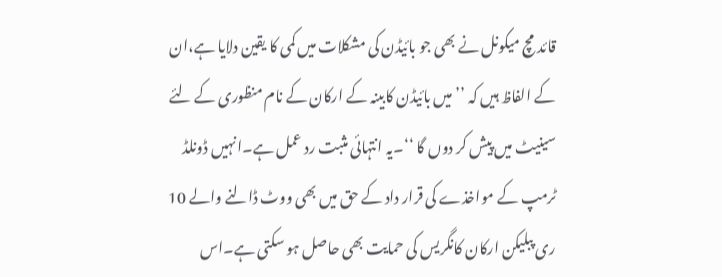قائد مچ میکونل نے بھی جو بائیڈن کی مشکلات میں کمی کا یقین دلایا ہے،ان کے الفاظ ہیں کہ ’’میں بائیڈن کابینہ کے ارکان کے نام منظوری کے لئے سینیٹ میں پیش کر دوں گا ‘‘۔یہ انتہائی مثبت رد عمل ہے۔انہیں ڈونلڈ ٹرمپ کے مواخذے کی قرار داد کے حق میں بھی ووٹ ڈالنے والے 10 ری پبلیکن ارکان کانگریس کی حمایت بھی حاصل ہو سکتی ہے۔اس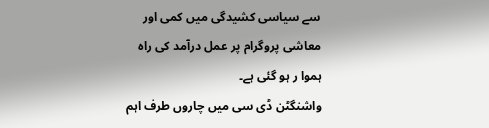سے سیاسی کشیدگی میں کمی اور معاشی پروگرام پر عمل درآمد کی راہ ہموا ر ہو گئی ہے۔
واشنگٹن ڈی سی میں چاروں طرف اہم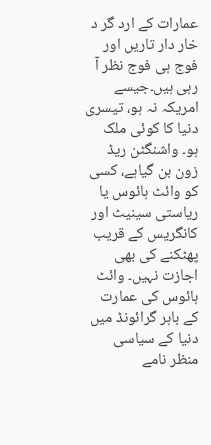عمارات کے ارد گر د خار دار تاریں اور فوج ہی فوج نظر آ رہی ہیں۔جیسے امریکہ نہ ہو، تیسری دنیا کا کوئی ملک ہو۔ واشنگٹن ریڈ زون بن گیاہے، کسی کو وائٹ ہائوس یا ریاستی سینیٹ اور کانگریس کے قریب پھٹکنے کی بھی اجازت نہیں۔ وائٹ ہائوس کی عمارت کے باہر گرائونڈ میں دنیا کے سیاسی منظر نامے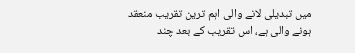میں تبدیلی لانے والی اہم ترین تقریب منعقد ہونے والی ہے، اس تقریب کے بعد چند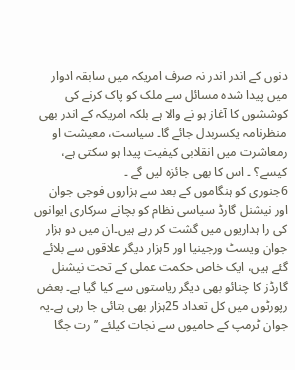دنوں کے اندر اندر نہ صرف امریکہ میں سابقہ ادوار میں پیدا شدہ مسائل سے ملک کو پاک کرنے کی کوششوں کا آغاز ہو نے والا ہے بلکہ امریکہ کے اندر بھی منظرنامہ یکسربدل جائے گا۔ سیاست، معیشت او رمعاشرت میں انقلابی کیفیت پیدا ہو سکتی ہے، کیسے؟ ۔ اس کا بھی جائزہ لیں گے ۔
6جنوری کو ہنگاموں کے بعد سے ہزاروں فوجی جوان اور نیشنل گارڈ سیاسی نظام کو بچانے سرکاری ایوانوں کی را ہداریوں میں گشت کر رہے ہیں۔ان میں دو ہزار جوان ویسٹ ورجینیا اور 5ہزار دیگر علاقوں سے بلائے گئے ہیں، ایک خاص حکمت عملی کے تحت نیشنل گارڈز کا چنائو بھی دیگر ریاستوں سے کیا گیا ہے۔ بعض رپورٹوں میں کل تعداد 25ہزار بھی بتائی جا رہی ہے۔یہ جوان ٹرمپ کے حامیوں سے نجات کیلئے ’’ رت جگا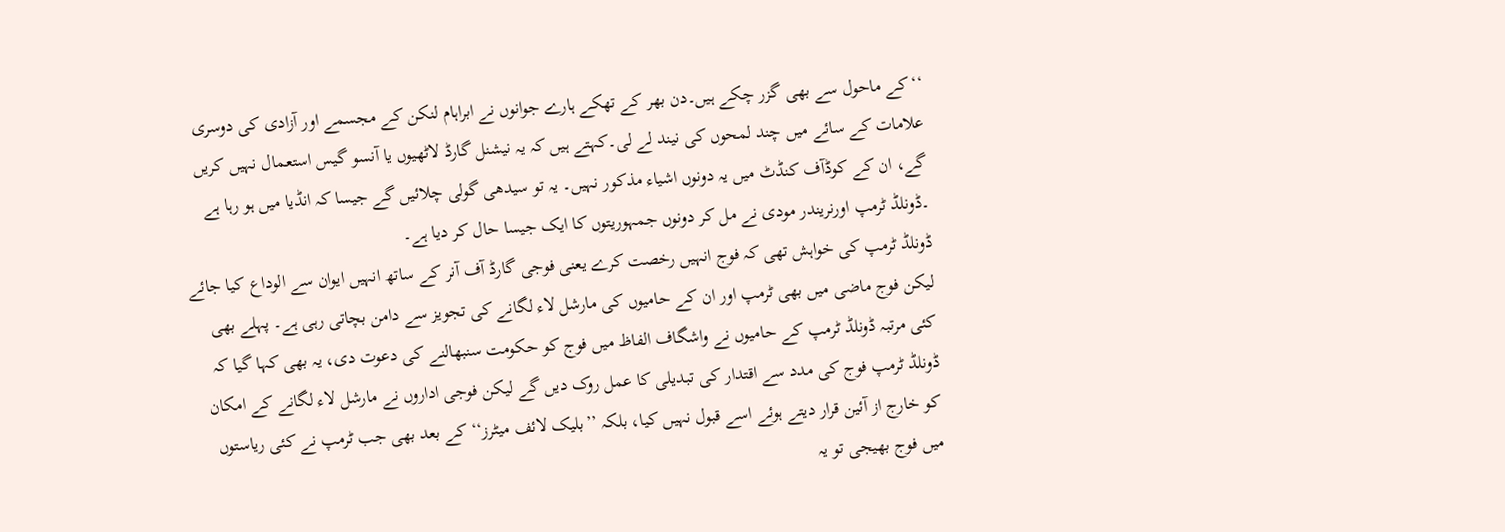‘‘کے ماحول سے بھی گزر چکے ہیں۔دن بھر کے تھکے ہارے جوانوں نے ابراہام لنکن کے مجسمے اور آزادی کی دوسری علامات کے سائے میں چند لمحوں کی نیند لے لی۔کہتے ہیں کہ یہ نیشنل گارڈ لاٹھیوں یا آنسو گیس استعمال نہیں کریں گے، ان کے کوڈآف کنڈٹ میں یہ دونوں اشیاء مذکور نہیں۔ یہ تو سیدھی گولی چلائیں گے جیسا کہ انڈیا میں ہو رہا ہے ۔ڈونلڈ ٹرمپ اورنریندر مودی نے مل کر دونوں جمہوریتوں کا ایک جیسا حال کر دیا ہے۔
ڈونلڈ ٹرمپ کی خواہش تھی کہ فوج انہیں رخصت کرے یعنی فوجی گارڈ آف آنر کے ساتھ انہیں ایوان سے الوداع کیا جائے لیکن فوج ماضی میں بھی ٹرمپ اور ان کے حامیوں کی مارشل لاء لگانے کی تجویز سے دامن بچاتی رہی ہے۔ پہلے بھی کئی مرتبہ ڈونلڈ ٹرمپ کے حامیوں نے واشگاف الفاظ میں فوج کو حکومت سنبھالنے کی دعوت دی، یہ بھی کہا گیا کہ ڈونلڈ ٹرمپ فوج کی مدد سے اقتدار کی تبدیلی کا عمل روک دیں گے لیکن فوجی اداروں نے مارشل لاء لگانے کے امکان کو خارج از آئین قرار دیتے ہوئے اسے قبول نہیں کیا، بلکہ ’’بلیک لائف میٹرز‘‘ کے بعد بھی جب ٹرمپ نے کئی ریاستوں میں فوج بھیجی تو یہ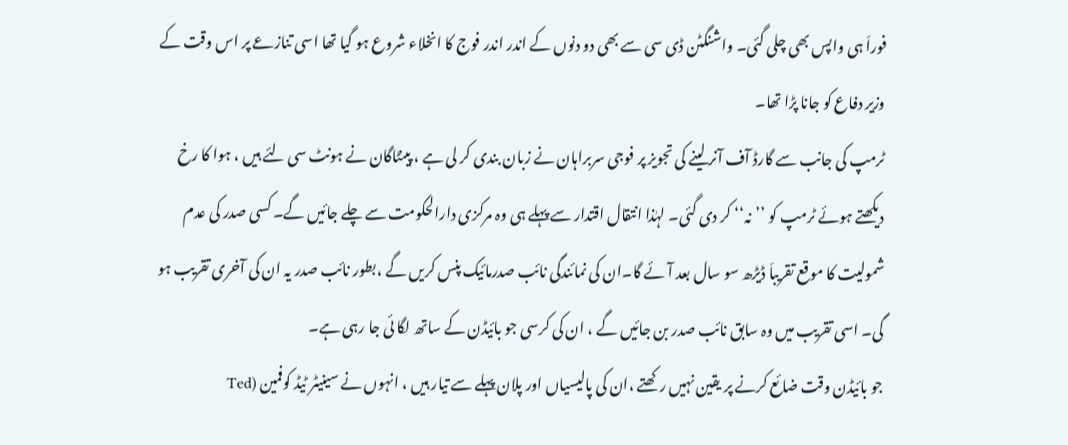فوراَ ہی واپس بھی چلی گئی۔ واشنگٹن ڈی سی سے بھی دو دنوں کے اندر اندر فوج کا انخلاء شروع ہو گیا تھا اسی تنازعے پر اس وقت کے وزیر دفاع کو جانا پڑا تھا۔
ٹرمپ کی جانب سے گارڈ آف آنر لینے کی تجویز پر فوجی سربراہان نے زبان بندی کر لی ہے ، پینٹاگان نے ہونٹ سی لئے ہیں ، ہوا کا رخ دیکھتے ہوئے ٹرمپ کو ’’نہ‘‘ کر دی گئی۔ لہٰذا انتقال اقتدار سے پہلے ہی وہ مرکزی دارالحکومت سے چلے جائیں گے۔ کسی صدر کی عدم شمولیت کا موقع تقریباَ ڈیڑھ سو سال بعد آئے گا۔ان کی نمائندگی نائب صدرمائیک پنس کریں گے ،بطور نائب صدر یہ ان کی آخری تقریب ہو گی۔ اسی تقریب میں وہ سابق نائب صدر بن جائیں گے ، ان کی کرسی جو بائیڈن کے ساتھ لگا ئی جا رہی ہے۔
جو بائیڈن وقت ضائع کرنے پر یقین نہیں رکھتے ،ان کی پالیسیاں اور پلان پہلے سے تیار ہیں ، انہوں نے سینیٹر ٹیڈ کوفمین (Ted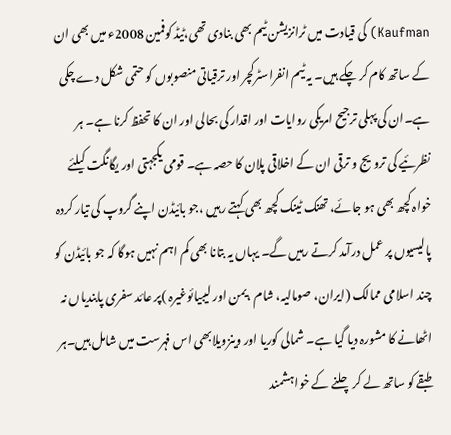Kaufman) کی قیادت میں ٹرانزیشن ٹیم بھی بنادی تھی،ٹیڈ کوفمین 2008ء میں بھی ان کے ساتھ کام کر چکے ہیں۔ یہ ٹیم انفراسٹرکچر اور ترقیاتی منصوبوں کو حتمی شکل دے چکی ہے۔ان کی پہلی ترجیح امریکی روایات اور اقدار کی بحالی اور ان کا تحفظ کرنا ہے۔ ہر نظرئیے کی ترویج و ترقی ان کے اخلاقی پلان کا حصہ ہے۔ قومی یکجہتی اور یگانگت کیلئے خواہ کچھ بھی ہو جائے، تھنک ٹینک کچھ بھی کہتے رہیں ،جو بائیڈن اپنے گروپ کی تیار کردہ پالیسیوں پر عمل درآمد کرتے رہیں گے۔ یہاں یہ بتانا بھی کم اہم نہیں ہوگا کہ جو بائیڈن کو چند اسلامی ممالک (ایران، صومالیہ، شام ،یمن اور لیبیائوغیرہ )پر عائد سفری پابندیاں نہ اٹھانے کا مشورہ دیا گیا ہے۔ شمالی کوریا اور وینزویلابھی اس فہرست میں شامل ہیں۔ہر طبقے کو ساتھ لے کر چلنے کے خواہشمند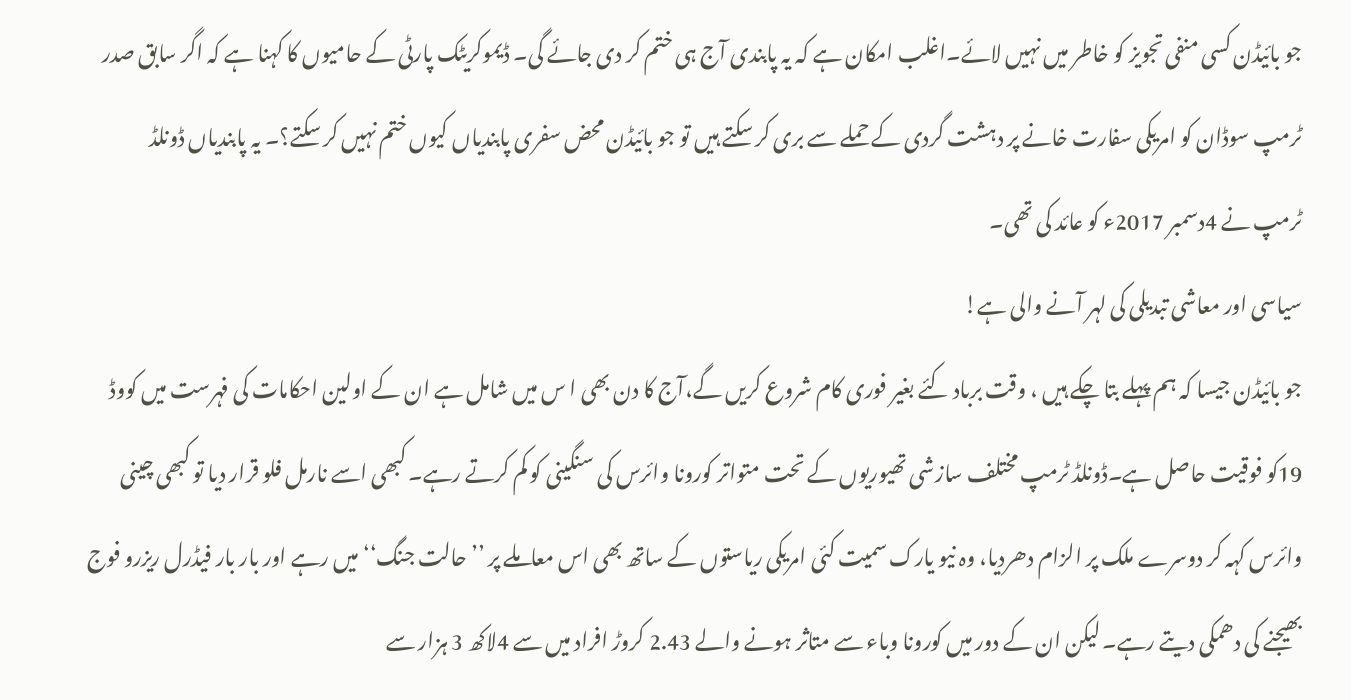جو بائیڈن کسی منفی تجویز کو خاطر میں نہیں لائے۔اغلب امکان ہے کہ یہ پابندی آج ہی ختم کر دی جائے گی۔ ڈیموکریٹک پارٹی کے حامیوں کا کہنا ہے کہ اگر سابق صدر ٹرمپ سوڈان کو امریکی سفارت خانے پر دہشت گردی کے حملے سے بری کر سکتے ہیں تو جو بائیڈن محض سفری پابندیاں کیوں ختم نہیں کر سکتے؟۔ یہ پابندیاں ڈونلڈ ٹرمپ نے 4دسمبر 2017ء کو عائد کی تھی۔
سیاسی اور معاشی تبدیلی کی لہر آنے والی ہے!
جو بائیڈن جیسا کہ ہم پہلے بتا چکے ہیں ، وقت برباد کئے بغیر فوری کام شروع کریں گے،آج کا دن بھی ا س میں شامل ہے ان کے اولین احکامات کی فہرست میں کووڈ 19کو فوقیت حاصل ہے۔ڈونلڈ ٹرمپ مختلف سازشی تھیوریوں کے تحت متواتر کورونا وائرس کی سنگینی کو کم کرتے رہے۔ کبھی اسے نارمل فلو قرار دیا تو کبھی چینی وائرس کہہ کر دوسرے ملک پر الزام دھردیا، وہ نیو یارک سمیت کئی امریکی ریاستوں کے ساتھ بھی اس معاملے پر ’’حالت جنگ‘‘ میں رہے اور بار بار فیڈرل ریزرو فوج بھیجنے کی دھمکی دیتے رہے۔ لیکن ان کے دور میں کورونا وباء سے متاثر ہونے والے 2.43 کروڑ افراد میں سے 4لاکھ 3 ہزار سے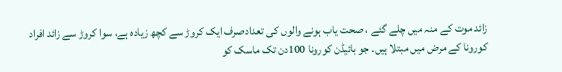زائد موت کے منہ میں چلے گئے ، صحت یاب ہونے والوں کی تعدادصرف ایک کروڑ سے کچھ زیادہ ہے، سوا کروڑ سے زائد افراد کورونا کے مرض میں مبتلا ہیں۔ جو بائیڈن کورونا 100دن تک ماسک کو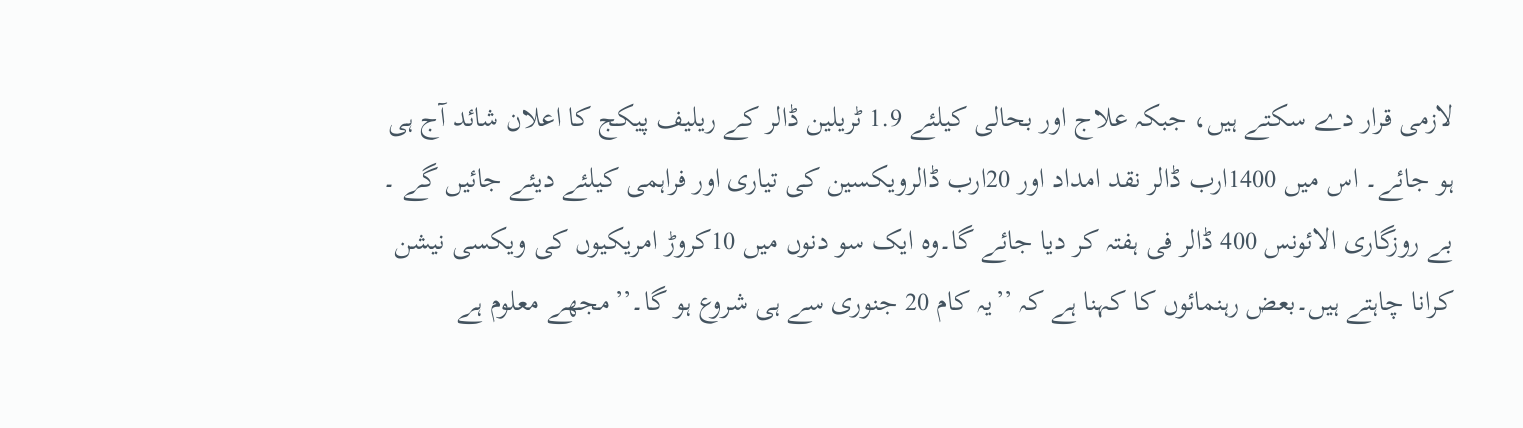لازمی قرار دے سکتے ہیں، جبکہ علاج اور بحالی کیلئے 1.9 ٹریلین ڈالر کے ریلیف پیکج کا اعلان شائد آج ہی ہو جائے۔ اس میں 1400ارب ڈالر نقد امداد اور 20ارب ڈالرویکسین کی تیاری اور فراہمی کیلئے دیئے جائیں گے ۔ بے روزگاری الائونس 400 ڈالر فی ہفتہ کر دیا جائے گا۔وہ ایک سو دنوں میں 10کروڑ امریکیوں کی ویکسی نیشن کرانا چاہتے ہیں۔بعض رہنمائوں کا کہنا ہے کہ ’’یہ کام 20 جنوری سے ہی شروع ہو گا۔’’مجھے معلوم ہے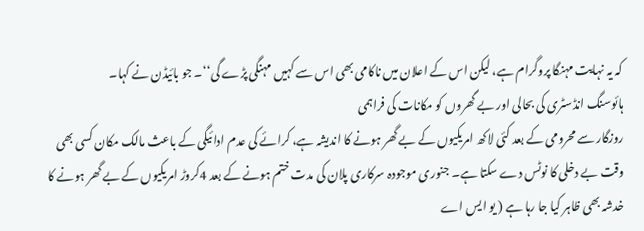کہ یہ نہایت مہنگا پروگرام ہے، لیکن اس کے اعلان میں ناکامی بھی اس سے کہیں مہنگی پڑے گی‘‘۔ جو بائیڈن نے کہا۔
ہائوسنگ انڈسٹری کی بحالی اور بے گھروں کو مکانات کی فراہمی
روزگار سے محرومی کے بعد کئی لاکھ امریکیوں کے بے گھر ہونے کا اندیشہ ہے، کرائے کی عدم ادائیگی کے باعث مالک مکان کسی بھی وقت بے دخلی کا نوٹس دے سکتا ہے۔ جنوری موجودہ سرکاری پلان کی مدت ختم ہونے کے بعد 4کروڑ امریکیوں کے بے گھر ہونے کا خدشہ بھی ظاہر کیا جا رہا ہے ( یو ایس اے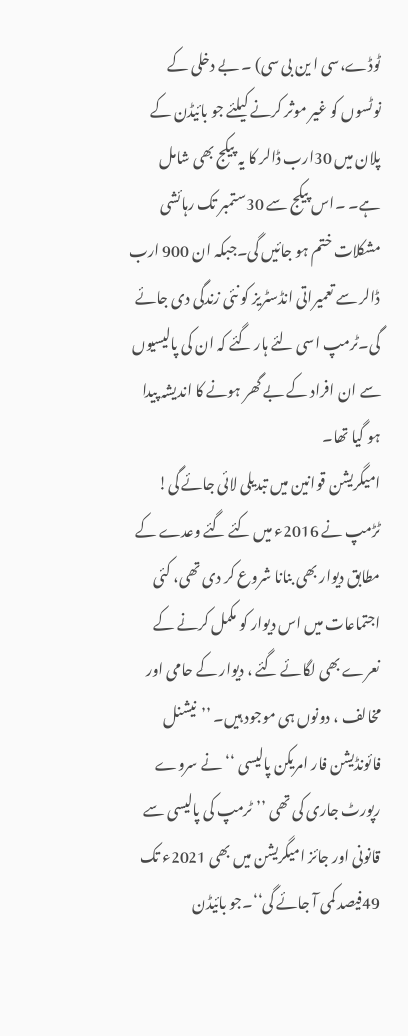ٹوڈے،سی ا ین بی سی) ۔ بے دخلی کے نوٹسوں کو غیر موثر کرنے کیلئے جو بائیڈن کے پلان میں 30ارب ڈالر کا یہ پیکج بھی شامل ہے۔ ۔اس پیکج سے 30ستمبر تک رہائشی مشکلات ختم ہو جائیں گی۔جبکہ ان 900 ارب ڈالر سے تعمیراتی انڈسٹریز کو نئی زندگی دی جائے گی۔ٹرمپ اسی لئے ہار گئے کہ ان کی پالیسیوں سے ان افراد کے بے گھر ہونے کا اندیشہ پیدا ہو گیا تھا۔
امیگریشن قوانین میں تبدیلی لائی جائے گی!
ٹڑمپ نے 2016ء میں کئے گئے وعدے کے مطابق دیوار بھی بنانا شروع کر دی تھی، کئی اجتماعات میں اس دیوار کو مکمل کرنے کے نعرے بھی لگائے گئے ، دیوار کے حامی اور مخالف ، دونوں ہی موجود ہیں۔ ’’نیشنل فائونڈیشن فار امریکن پالیسی ‘‘ نے سروے رپورٹ جاری کی تھی ’’ٹرمپ کی پالیسی سے قانونی اور جائز امیگریشن میں بھی 2021ء تک 49فیصد کمی آ جائے گی‘‘۔جو بائیڈن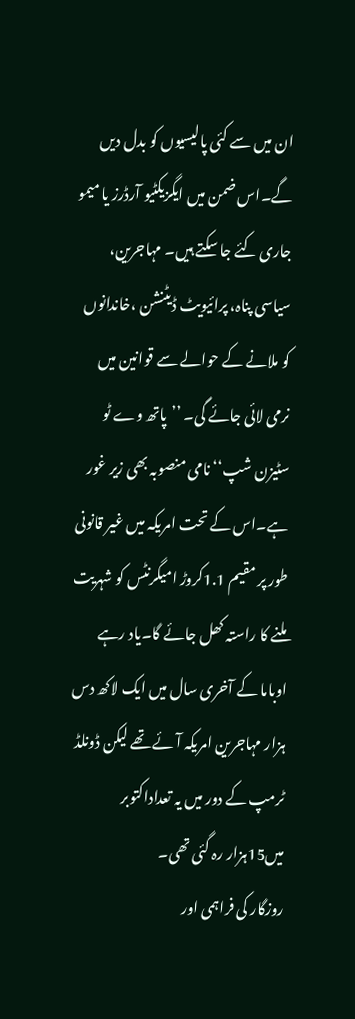ان میں سے کئی پالیسیوں کو بدل دیں گے۔اس ضمن میں ایگزیکٹیو آرڈرز یا میمو جاری کئے جا سکتے ہیں۔ مہاجرین، سیاسی پناہ، پرائیویٹ ڈیٹنشن ،خاندانوں کو ملانے کے حوالے سے قوانین میں نرمی لائی جائے گی۔ ’’پاتھ وے ٹو سٹیزن شپ‘‘ نامی منصوبہ بھی زیر غور ہے۔اس کے تحت امریکہ میں غیر قانونی طور پر مقیم 1.1کروڑ امیگرنٹس کو شہریت ملنے کا راستہ کھل جائے گا۔یاد رہے اوباما کے آخری سال میں ایک لاکھ دس ہزار مہاجرین امریکہ آئے تھے لیکن ڈونلڈ ٹرمپ کے دور میں یہ تعداداکتوبر میں15ہزار رہ گئی تھی۔
روزگار کی فراہمی اور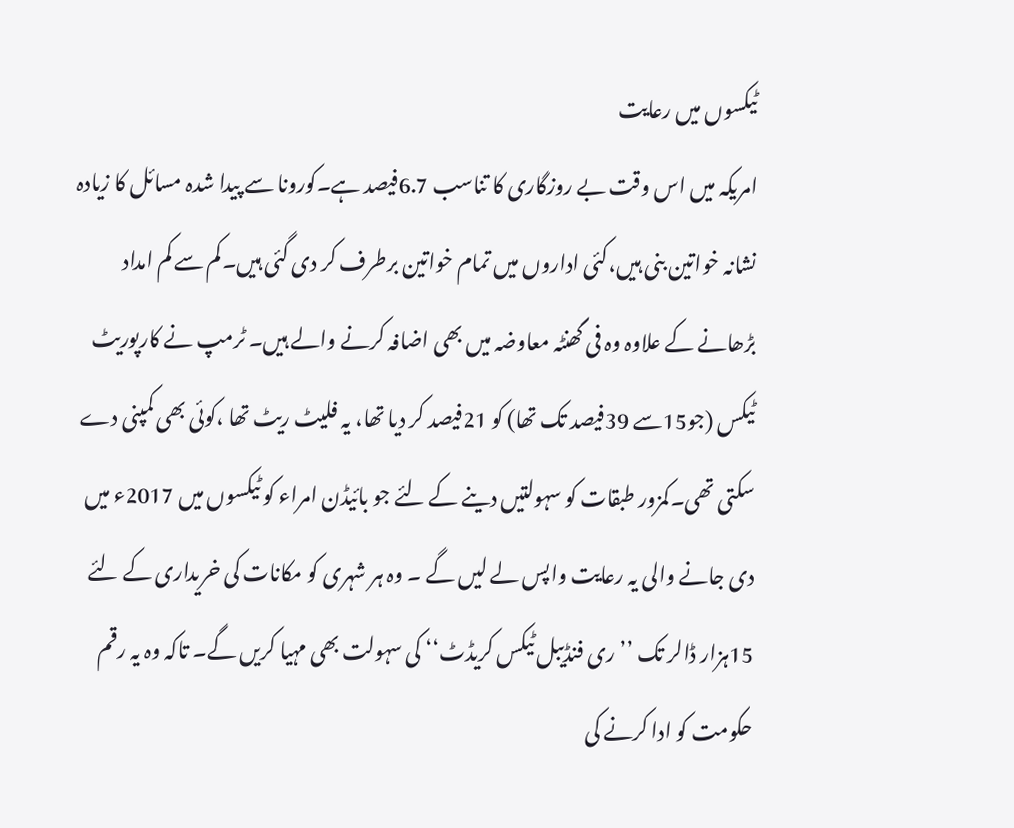ٹیکسوں میں رعایت
امریکہ میں اس وقت بے روزگاری کا تناسب 6.7فیصد ہے۔کورونا سے پیدا شدہ مسائل کا زیادہ نشانہ خواتین بنی ہیں،کئی اداروں میں تمام خواتین برطرف کر دی گئی ہیں۔کم سے کم امداد بڑھانے کے علاوہ وہ فی گھنٹہ معاوضہ میں بھی اضافہ کرنے والے ہیں۔ ٹرمپ نے کارپوریٹ ٹیکس (جو15سے 39فیصد تک تھا) کو 21فیصد کر دیا تھا، یہ فلیٹ ریٹ تھا ،کوئی بھی کمپنی دے سکتی تھی۔کمزور طبقات کو سہولتیں دینے کے لئے جو بائیڈن امراء کو ٹیکسوں میں 2017ء میں دی جانے والی یہ رعایت واپس لے لیں گے ۔ وہ ہر شہری کو مکانات کی خریداری کے لئے 15ہزار ڈالر تک ’’ری فنڈیبل ٹیکس کریڈٹ‘‘ کی سہولت بھی مہیا کریں گے۔ تاکہ وہ یہ رقم حکومت کو ادا کرنے کی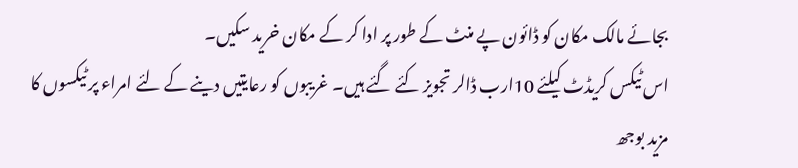بجائے مالک مکان کو ڈائون پے منٹ کے طور پر ادا کر کے مکان خرید سکیں۔
اس ٹیکس کریڈٹ کیلئے 10ارب ڈالر تجویز کئے گئے ہیں۔ غریبوں کو رعایتیں دینے کے لئے امراء پر ٹیکسوں کا مزید بوجھ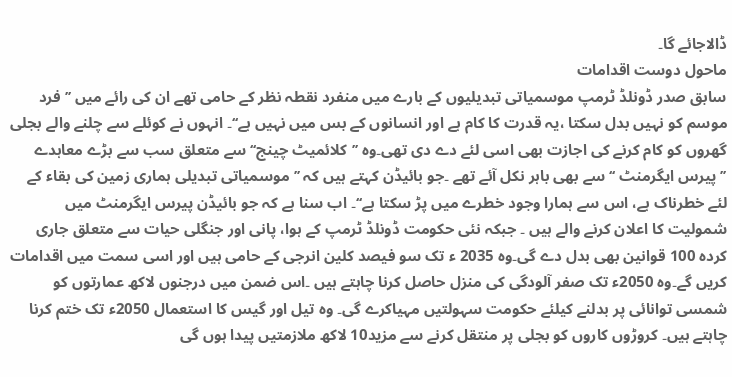ڈالاجائے گا۔
ماحول دوست اقدامات
سابق صدر ڈونلڈ ٹرمپ موسمیاتی تبدیلیوں کے بارے میں منفرد نقطہ نظر کے حامی تھے ان کی رائے میں ’’فرد موسم کو نہیں بدل سکتا ،یہ قدرت کا کام ہے اور انسانوں کے بس میں نہیں ہے‘‘۔ انہوں نے کوئلے سے چلنے والے بجلی گھروں کو کام کرنے کی اجازت بھی اسی لئے دے دی تھی۔وہ ’’کلائمیٹ چینج‘‘ سے متعلق سب سے بڑے معاہدے ’’پیرس ایگرمنٹ ‘‘سے بھی باہر نکل آئے تھے ۔جو بائیڈن کہتے ہیں کہ ’’موسمیاتی تبدیلی ہماری زمین کی بقاء کے لئے خطرناک ہے، اس سے ہمارا وجود خطرے میں پڑ سکتا ہے‘‘۔ اب سنا ہے کہ جو بائیڈن پیرس ایگرمنٹ میں شمولیت کا اعلان کرنے والے ہیں ۔ جبکہ نئی حکومت ڈونلڈ ٹرمپ کے ہوا، پانی اور جنگلی حیات سے متعلق جاری کردہ 100 قوانین بھی بدل دے گی۔وہ 2035 ء تک سو فیصد کلین انرجی کے حامی ہیں اور اسی سمت میں اقدامات کریں گے۔وہ 2050ء تک صفر آلودگی کی منزل حاصل کرنا چاہتے ہیں ۔اس ضمن میں درجنوں لاکھ عمارتوں کو شمسی توانائی پر بدلنے کیلئے حکومت سہولتیں مہیاکرے گی۔ وہ تیل اور گیس کا استعمال 2050ء تک ختم کرنا چاہتے ہیں۔ کروڑوں کاروں کو بجلی پر منتقل کرنے سے مزید10 لاکھ ملازمتیں پیدا ہوں گی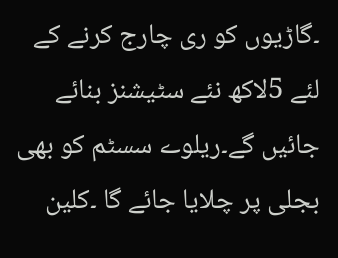۔گاڑیوں کو ری چارج کرنے کے لئے 5لاکھ نئے سٹیشنز بنائے جائیں گے۔ریلوے سسٹم کو بھی بجلی پر چلایا جائے گا ۔کلین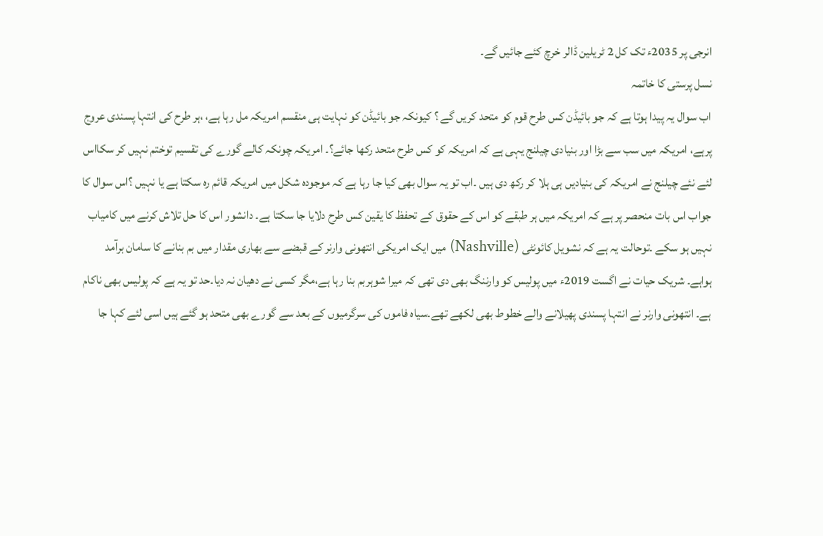انرجی پر 2035ء تک کل 2 ٹریلین ڈالر خرچ کئے جائیں گے۔
نسل پرستی کا خاتمہ
اب سوال یہ پیدا ہوتا ہے کہ جو بائیڈن کس طرح قوم کو متحد کریں گے ؟ کیونکہ جو بائیڈن کو نہایت ہی منقسم امریکہ مل رہا ہے، ،ہر طرح کی انتہا پسندی عروج پرہے، امریکہ میں سب سے بڑا اور بنیادی چیلنج یہی ہے کہ امریکہ کو کس طرح متحد رکھا جائے؟۔ امریکہ چونکہ کالے گورے کی تقسیم توختم نہیں کر سکااس لئے نئے چیلنج نے امریکہ کی بنیادیں ہی ہلا کر رکھ دی ہیں ۔اب تو یہ سوال بھی کیا جا رہا ہے کہ موجودہ شکل میں امریکہ قائم رہ سکتا ہے یا نہیں ؟اس سوال کا جواب اس بات منحصر پر ہے کہ امریکہ میں ہر طبقے کو اس کے حقوق کے تحفظ کا یقین کس طرح دلایا جا سکتا ہے۔ دانشور اس کا حل تلاش کرنے میں کامیاب نہیں ہو سکے ۔توحالت یہ ہے کہ نشویل کائونٹی (Nashville) میں ایک امریکی انتھونی وارنر کے قبضے سے بھاری مقدار میں بم بنانے کا سامان برآمد ہواہے۔ شریک حیات نے اگست 2019ء میں پولیس کو وارننگ بھی دی تھی کہ میرا شوہربم بنا رہا ہے،مگر کسی نے دھیان نہ دیا۔حد تو یہ ہے کہ پولیس بھی ناکام ہے۔ انتھونی وارنر نے انتہا پسندی پھیلانے والے خطوط بھی لکھے تھے۔سیاہ فاموں کی سرگرمیوں کے بعد سے گورے بھی متحد ہو گئے ہیں اسی لئے کہا جا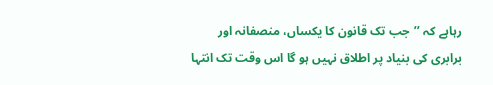رہاہے کہ ’’جب تک قانون کا یکساں، منصفانہ اور برابری کی بنیاد پر اطلاق نہیں ہو گا اس وقت تک انتہا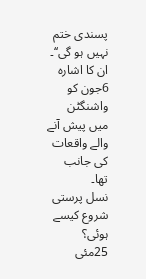پسندی ختم نہیں ہو گی‘‘۔ ان کا اشارہ 6جون کو واشنگٹن میں پیش آنے والے واقعات کی جانب تھا۔
نسل پرستی شروع کیسے ہوئی؟
25مئی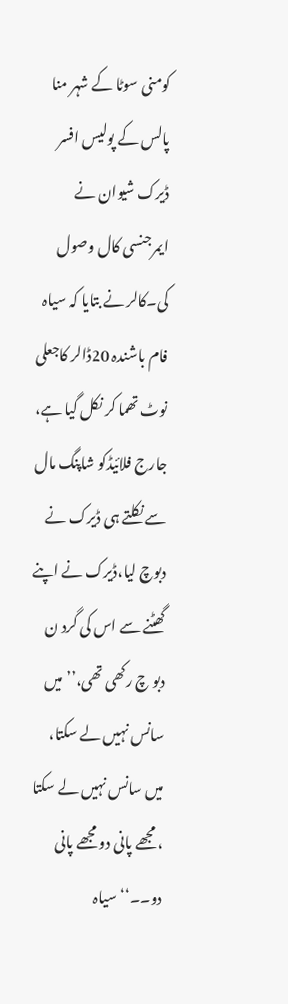کومنی سوٹا کے شہر منا پالس کے پولیس افسر ڈیرک شیوان نے ایمرجنسی کال وصول کی۔کالر نے بتایا کہ سیاہ فام باشندہ 20ڈالر کاجعلی نوٹ تھما کر نکل گیا ہے، جارج فلائیڈکو شاپنگ مال سے نکلتے ہی ڈیرک نے دبوچ لیا،ڈیرک نے اپنے گھٹنے سے اس کی گرد ن دبو چ رکھی تھی،’’میں سانس نہیں لے سکتا، میں سانس نہیں لے سکتا ، مجھے پانی دو مجھے پانی دو۔۔‘‘سیاہ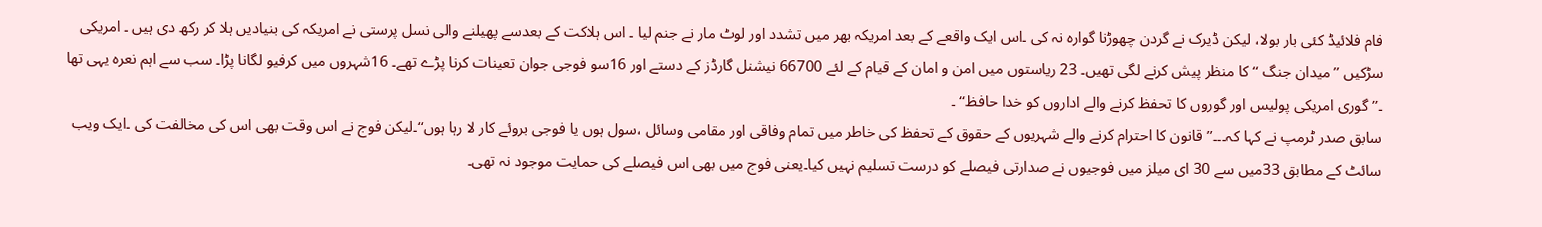فام فلائیڈ کئی بار بولا، لیکن ڈیرک نے گردن چھوڑنا گوارہ نہ کی ۔اس ایک واقعے کے بعد امریکہ بھر میں تشدد اور لوٹ مار نے جنم لیا ۔ اس ہلاکت کے بعدسے پھیلنے والی نسل پرستی نے امریکہ کی بنیادیں ہلا کر رکھ دی ہیں ۔ امریکی سڑکیں ’’میدان جنگ ‘‘ کا منظر پیش کرنے لگی تھیں۔ 23 ریاستوں میں امن و امان کے قیام کے لئے 66700 نیشنل گارڈز کے دستے اور 16سو فوجی جوان تعینات کرنا پڑے تھے۔ 16شہروں میں کرفیو لگانا پڑا۔ سب سے اہم نعرہ یہی تھا ۔’’گوری امریکی پولیس اور گوروں کا تحفظ کرنے والے اداروں کو خدا حافظ‘‘ ۔
سابق صدر ٹرمپ نے کہا کہ۔۔۔’’قانون کا احترام کرنے والے شہریوں کے حقوق کے تحفظ کی خاطر میں تمام وفاقی اور مقامی وسائل ،سول ہوں یا فوجی بروئے کار لا رہا ہوں‘‘۔لیکن فوج نے اس وقت بھی اس کی مخالفت کی ۔ایک ویب سائٹ کے مطابق 33میں سے 30 ای میلز میں فوجیوں نے صدارتی فیصلے کو درست تسلیم نہیں کیا۔یعنی فوج میں بھی اس فیصلے کی حمایت موجود نہ تھی۔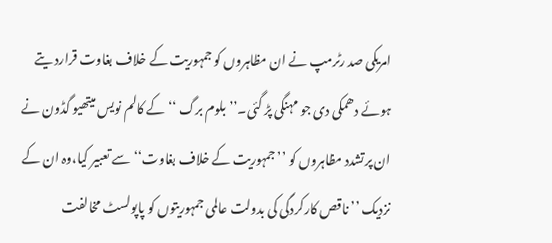امریکی صد رٹرمپ نے ان مظاہروں کو جمہوریت کے خلاف بغاوت قرارد یتے ہوئے دھمکی دی جو مہنگی پڑ گئی۔’’بلوم برگ ‘‘کے کالم نویس میتھیو گڈون نے ان پرتشدد مظاہروں کو ’’جمہوریت کے خلاف بغاوت‘‘ سے تعبیر کیا،وہ ان کے نزدیک ’’ ناقص کارکردگی کی بدولت عالمی جمہوریتوں کو پاپولسٹ مخالفت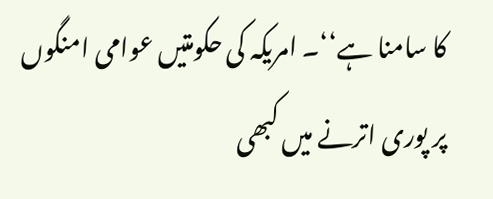کا سامنا ہے‘‘۔ امریکہ کی حکومتیں عوامی امنگوں پر پوری اترنے میں کبھی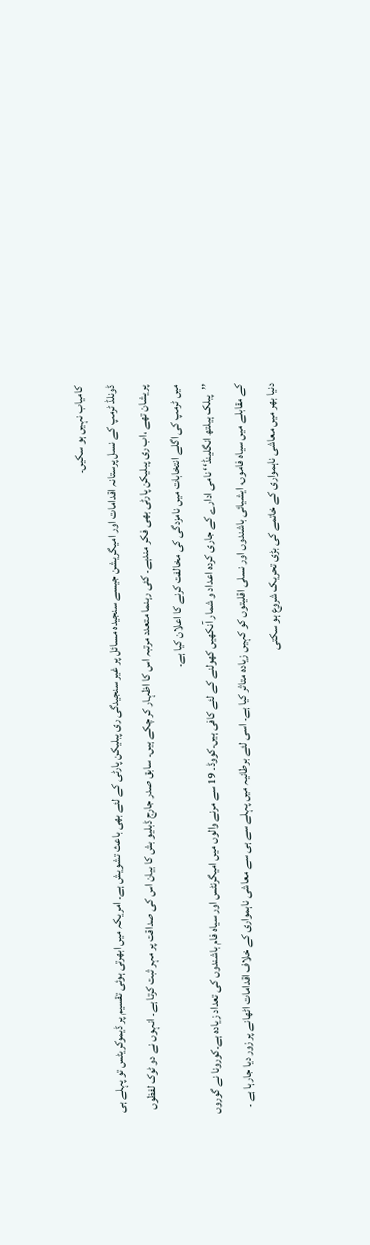کامیاب نہیں ہو سکیں۔
ڈونلڈ ٹرمپ کے نسل پرستانہ اقدامات اور امیگریشن جیسے سنجیدہ مسائل پر غیر سنجیدگی ری پبلیکن پارٹی کے لئے بھی باعث تشویش ہے۔ امریکہ میں ابھرتی ہوئی تقسیم پر ڈیموکریٹس تو پہلے ہی پریشان تھے ،اب ری پبلیکن پارٹی بھی فکر مندہے۔ کئی رہنما متعدد مرتبہ اس کا اظہار کر چکے ہیں۔ سابق صدر جارج ڈبلیو بش کا بیان اس کی صداقت پر مہر ثبت کرتا ہے۔ انہوں نے دو ٹوک لفظوں میں ٹرمپ کی اگلے انتخابات میں نامزدگی کی مخالفت کرنے کا اعلان کیا ہے۔
’’پبلک ہیلتھ انگلینڈ‘‘ نامی ادارے کے جاری کردہ اعداد و شمار آنکھیں کھولنے کے لئے کافی ہیں۔کووڈ۔ 19 سے مرنے والوں میں امیگرنٹس اور سیاہ فام باشندوں کی تعداد زیادہ ہے۔کورونا نے گوروں کے مقابلے میں سیاہ فاموں، ایشیائی باشندوں اور نسلی اقلیتوں کو کہیں زیادہ متاثر کیا ہے۔ اسی لئے برطانیہ میں پہلے سے ہی سے معاشی ناہمواری کے خلاف اقدامات اٹھانے پر زور دیا جارہا ہے ۔ دنیا بھر میں معاشی ناہمواری کے خاتمے کی بڑی تحریک شروع ہو سکتی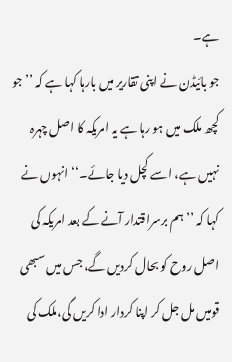ہے۔
جو بائیڈن نے اپنی تقاریر میں بارہا کہا ہے کہ ’’ جو کچھ ملک میں ہو رہا ہے یہ امریکہ کا اصل چہرہ نہیں ہے، اسے کچل دیا جائے۔‘‘ انہوں نے کہا کہ ’’ہم برسراقتدار آنے کے بعد امریکہ کی اصل روح کو بحال کردیں گے، جس میں سبھی قومیں مل جل کر اپنا کردار ادا کریں گی،ملک کی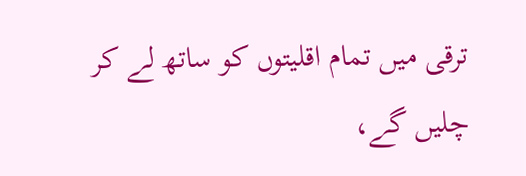ترقی میں تمام اقلیتوں کو ساتھ لے کر چلیں گے،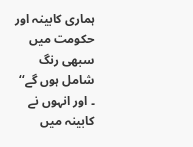ہماری کابینہ اور حکومت میں سبھی رنگ شامل ہوں گے‘‘ ۔ اور انہوں نے کابینہ میں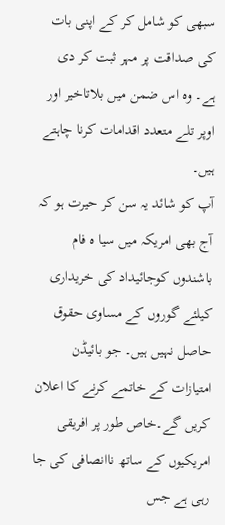سبھی کو شامل کر کے اپنی بات کی صداقت پر مہر ثبت کر دی ہے۔ وہ اس ضمن میں بلاتاخیر اور اوپر تلے متعدد اقدامات کرنا چاہتے ہیں۔
آپ کو شائد یہ سن کر حیرت ہو کہ آج بھی امریکہ میں سیا ہ فام باشندوں کوجائیداد کی خریداری کیلئے گوروں کے مساوی حقوق حاصل نہیں ہیں۔ جو بائیڈن امتیازات کے خاتمے کرنے کا اعلان کریں گے۔خاص طور پر افریقی امریکیوں کے ساتھ ناانصافی کی جا رہی ہے جس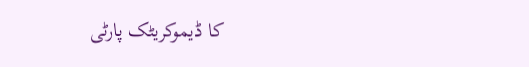کا ڈیموکریٹک پارٹی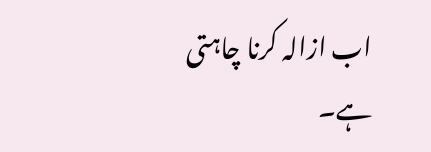اب ازالہ کرنا چاہتی ہے۔